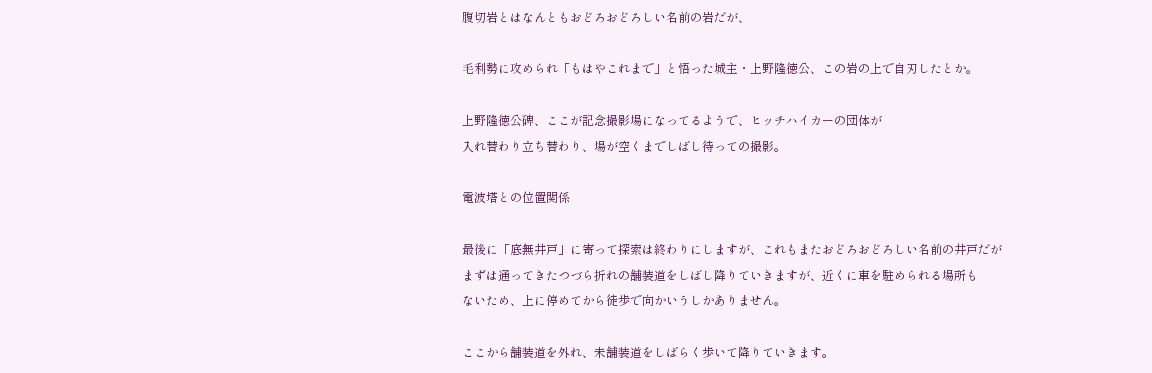腹切岩とはなんともおどろおどろしい名前の岩だが、

毛利勢に攻められ「もはやこれまで」と悟った城主・上野隆徳公、この岩の上で自刃したとか。

上野隆徳公碑、ここが記念撮影場になってるようで、ヒッチハイカーの団体が
入れ替わり立ち替わり、場が空くまでしばし待っての撮影。

電波塔との位置関係

最後に「底無井戸」に寄って探索は終わりにしますが、これもまたおどろおどろしい名前の井戸だが
まずは通ってきたつづら折れの舗装道をしばし降りていきますが、近くに車を駐められる場所も
ないため、上に停めてから徒歩で向かいうしかありません。

ここから舗装道を外れ、未舗装道をしばらく歩いて降りていきます。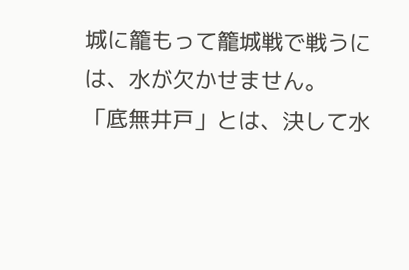城に籠もって籠城戦で戦うには、水が欠かせません。
「底無井戸」とは、決して水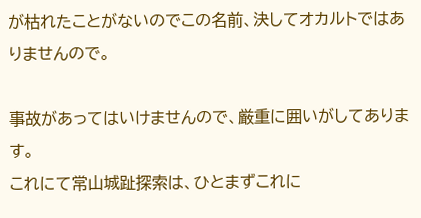が枯れたことがないのでこの名前、決してオカルトではありませんので。

事故があってはいけませんので、厳重に囲いがしてあります。
これにて常山城趾探索は、ひとまずこれに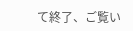て終了、ご覧い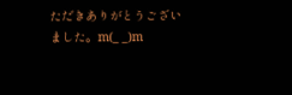ただきありがとうございました。m(_ _)m